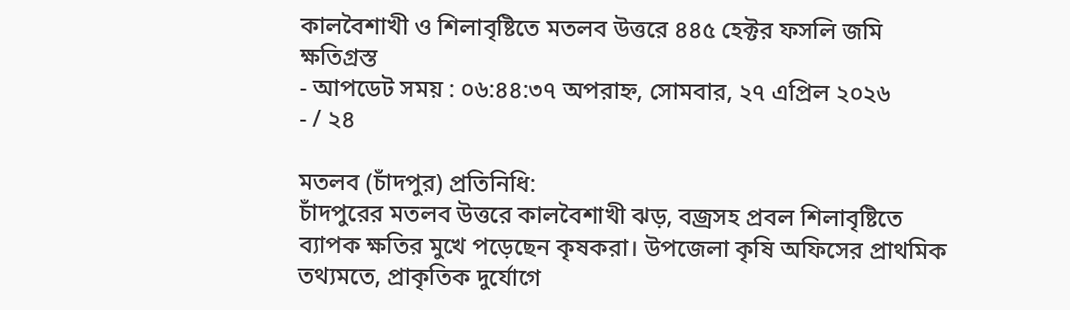কালবৈশাখী ও শিলাবৃষ্টিতে মতলব উত্তরে ৪৪৫ হেক্টর ফসলি জমি ক্ষতিগ্রস্ত
- আপডেট সময় : ০৬:৪৪:৩৭ অপরাহ্ন, সোমবার, ২৭ এপ্রিল ২০২৬
- / ২৪

মতলব (চাঁদপুর) প্রতিনিধি:
চাঁদপুরের মতলব উত্তরে কালবৈশাখী ঝড়, বজ্রসহ প্রবল শিলাবৃষ্টিতে ব্যাপক ক্ষতির মুখে পড়েছেন কৃষকরা। উপজেলা কৃষি অফিসের প্রাথমিক তথ্যমতে, প্রাকৃতিক দুর্যোগে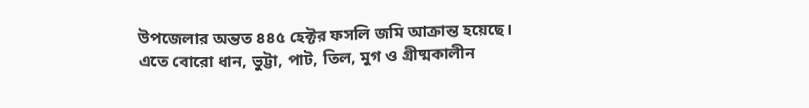উপজেলার অন্তত ৪৪৫ হেক্টর ফসলি জমি আক্রান্ত হয়েছে। এতে বোরো ধান, ভুট্টা, পাট, তিল, মুগ ও গ্রীষ্মকালীন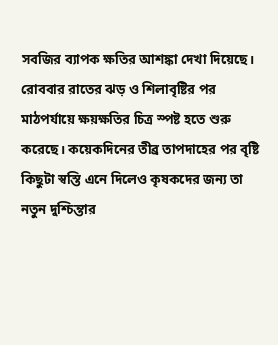সবজির ব্যাপক ক্ষতির আশঙ্কা দেখা দিয়েছে।
রোববার রাতের ঝড় ও শিলাবৃষ্টির পর মাঠপর্যায়ে ক্ষয়ক্ষতির চিত্র স্পষ্ট হতে শুরু করেছে। কয়েকদিনের তীব্র তাপদাহের পর বৃষ্টি কিছুটা স্বস্তি এনে দিলেও কৃষকদের জন্য তা নতুন দুশ্চিন্তার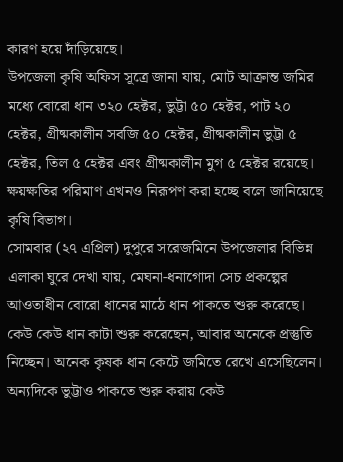কারণ হয়ে দাঁড়িয়েছে।
উপজেলা কৃষি অফিস সূত্রে জানা যায়, মোট আক্রান্ত জমির মধ্যে বোরো ধান ৩২০ হেক্টর, ভুট্টা ৫০ হেক্টর, পাট ২০ হেক্টর, গ্রীষ্মকালীন সবজি ৫০ হেক্টর, গ্রীষ্মকালীন ভুট্টা ৫ হেক্টর, তিল ৫ হেক্টর এবং গ্রীষ্মকালীন মুগ ৫ হেক্টর রয়েছে। ক্ষয়ক্ষতির পরিমাণ এখনও নিরূপণ করা হচ্ছে বলে জানিয়েছে কৃষি বিভাগ।
সোমবার (২৭ এপ্রিল) দুপুরে সরেজমিনে উপজেলার বিভিন্ন এলাকা ঘুরে দেখা যায়, মেঘনা-ধনাগোদা সেচ প্রকল্পের আওতাধীন বোরো ধানের মাঠে ধান পাকতে শুরু করেছে। কেউ কেউ ধান কাটা শুরু করেছেন, আবার অনেকে প্রস্তুতি নিচ্ছেন। অনেক কৃষক ধান কেটে জমিতে রেখে এসেছিলেন। অন্যদিকে ভুট্টাও পাকতে শুরু করায় কেউ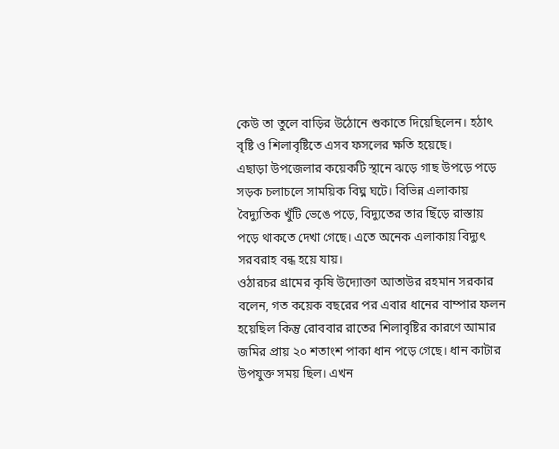কেউ তা তুলে বাড়ির উঠোনে শুকাতে দিয়েছিলেন। হঠাৎ বৃষ্টি ও শিলাবৃষ্টিতে এসব ফসলের ক্ষতি হয়েছে।
এছাড়া উপজেলার কয়েকটি স্থানে ঝড়ে গাছ উপড়ে পড়ে সড়ক চলাচলে সাময়িক বিঘ্ন ঘটে। বিভিন্ন এলাকায় বৈদ্যুতিক খুঁটি ভেঙে পড়ে, বিদ্যুতের তার ছিঁড়ে রাস্তায় পড়ে থাকতে দেখা গেছে। এতে অনেক এলাকায় বিদ্যুৎ সরবরাহ বন্ধ হয়ে যায়।
ওঠারচর গ্রামের কৃষি উদ্যোক্তা আতাউর রহমান সরকার বলেন, গত কয়েক বছরের পর এবার ধানের বাম্পার ফলন হয়েছিল কিন্তু রোববার রাতের শিলাবৃষ্টির কারণে আমার জমির প্রায় ২০ শতাংশ পাকা ধান পড়ে গেছে। ধান কাটার উপযুক্ত সময় ছিল। এখন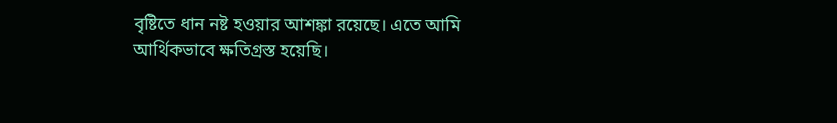বৃষ্টিতে ধান নষ্ট হওয়ার আশঙ্কা রয়েছে। এতে আমি আর্থিকভাবে ক্ষতিগ্রস্ত হয়েছি।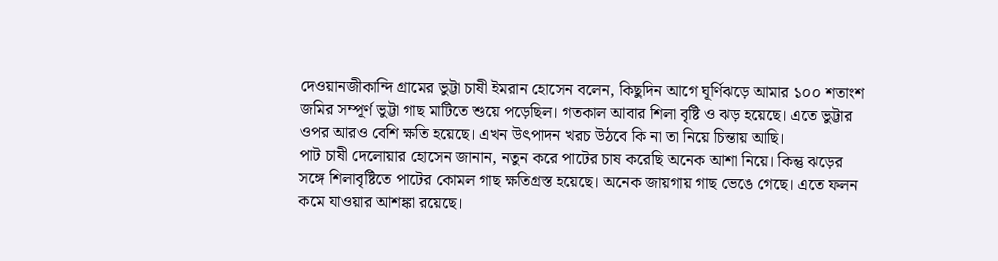দেওয়ানজীকান্দি গ্রামের ভুট্টা চাষী ইমরান হোসেন বলেন, কিছুদিন আগে ঘূর্ণিঝড়ে আমার ১০০ শতাংশ জমির সম্পূর্ণ ভুট্টা গাছ মাটিতে শুয়ে পড়েছিল। গতকাল আবার শিলা বৃষ্টি ও ঝড় হয়েছে। এতে ভুট্টার ওপর আরও বেশি ক্ষতি হয়েছে। এখন উৎপাদন খরচ উঠবে কি না তা নিয়ে চিন্তায় আছি।
পাট চাষী দেলোয়ার হোসেন জানান, নতুন করে পাটের চাষ করেছি অনেক আশা নিয়ে। কিন্তু ঝড়ের সঙ্গে শিলাবৃষ্টিতে পাটের কোমল গাছ ক্ষতিগ্রস্ত হয়েছে। অনেক জায়গায় গাছ ভেঙে গেছে। এতে ফলন কমে যাওয়ার আশঙ্কা রয়েছে।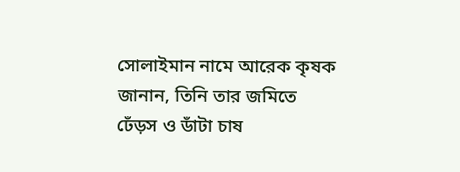সোলাইমান নামে আরেক কৃষক জানান, তিনি তার জমিতে ঢেঁড়স ও ডাঁটা চাষ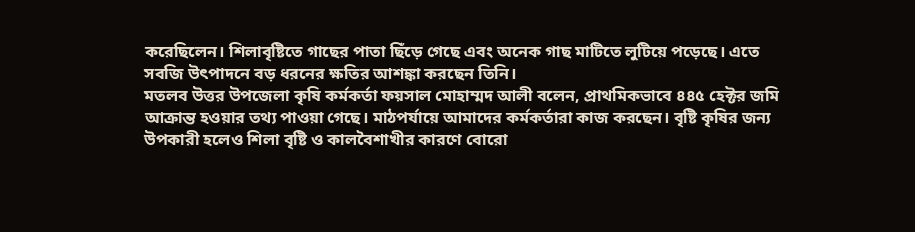করেছিলেন। শিলাবৃষ্টিতে গাছের পাতা ছিঁড়ে গেছে এবং অনেক গাছ মাটিতে লুটিয়ে পড়েছে। এতে সবজি উৎপাদনে বড় ধরনের ক্ষতির আশঙ্কা করছেন তিনি।
মতলব উত্তর উপজেলা কৃষি কর্মকর্তা ফয়সাল মোহাম্মদ আলী বলেন, প্রাথমিকভাবে ৪৪৫ হেক্টর জমি আক্রান্ত হওয়ার তথ্য পাওয়া গেছে। মাঠপর্যায়ে আমাদের কর্মকর্তারা কাজ করছেন। বৃষ্টি কৃষির জন্য উপকারী হলেও শিলা বৃষ্টি ও কালবৈশাখীর কারণে বোরো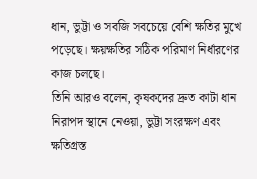ধান, ভুট্টা ও সবজি সবচেয়ে বেশি ক্ষতির মুখে পড়েছে। ক্ষয়ক্ষতির সঠিক পরিমাণ নির্ধারণের কাজ চলছে।
তিনি আরও বলেন, কৃষকদের দ্রুত কাটা ধান নিরাপদ স্থানে নেওয়া, ভুট্টা সংরক্ষণ এবং ক্ষতিগ্রস্ত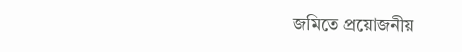জমিতে প্রয়োজনীয়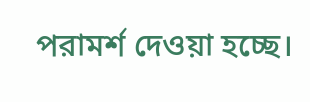পরামর্শ দেওয়া হচ্ছে।